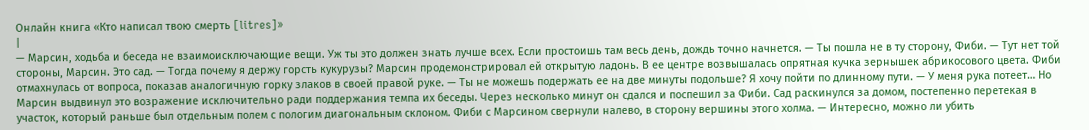Онлайн книга «Кто написал твою смерть [litres]»
|
— Марсин, ходьба и беседа не взаимоисключающие вещи. Уж ты это должен знать лучше всех. Если простоишь там весь день, дождь точно начнется. — Ты пошла не в ту сторону, Фиби. — Тут нет той стороны, Марсин. Это сад. — Тогда почему я держу горсть кукурузы? Марсин продемонстрировал ей открытую ладонь. В ее центре возвышалась опрятная кучка зернышек абрикосового цвета. Фиби отмахнулась от вопроса, показав аналогичную горку злаков в своей правой руке. — Ты не можешь подержать ее на две минуты подольше? Я хочу пойти по длинному пути. — У меня рука потеет… Но Марсин выдвинул это возражение исключительно ради поддержания темпа их беседы. Через несколько минут он сдался и поспешил за Фиби. Сад раскинулся за домом, постепенно перетекая в участок, который раньше был отдельным полем с пологим диагональным склоном. Фиби с Марсином свернули налево, в сторону вершины этого холма. — Интересно, можно ли убить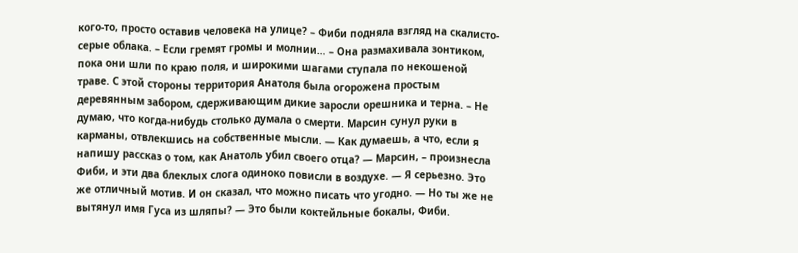кого-то, просто оставив человека на улице? – Фиби подняла взгляд на скалисто-серые облака. – Если гремят громы и молнии… – Она размахивала зонтиком, пока они шли по краю поля, и широкими шагами ступала по некошеной траве. С этой стороны территория Анатоля была огорожена простым деревянным забором, сдерживающим дикие заросли орешника и терна. – Не думаю, что когда-нибудь столько думала о смерти. Марсин сунул руки в карманы, отвлекшись на собственные мысли. — Как думаешь, а что, если я напишу рассказ о том, как Анатоль убил своего отца? — Марсин, – произнесла Фиби, и эти два блеклых слога одиноко повисли в воздухе. — Я серьезно. Это же отличный мотив. И он сказал, что можно писать что угодно. — Но ты же не вытянул имя Гуса из шляпы? — Это были коктейльные бокалы, Фиби.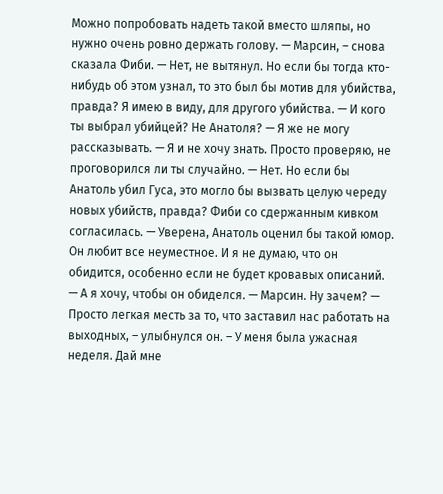Можно попробовать надеть такой вместо шляпы, но нужно очень ровно держать голову. — Марсин, – снова сказала Фиби. — Нет, не вытянул. Но если бы тогда кто-нибудь об этом узнал, то это был бы мотив для убийства, правда? Я имею в виду, для другого убийства. — И кого ты выбрал убийцей? Не Анатоля? — Я же не могу рассказывать. — Я и не хочу знать. Просто проверяю, не проговорился ли ты случайно. — Нет. Но если бы Анатоль убил Гуса, это могло бы вызвать целую череду новых убийств, правда? Фиби со сдержанным кивком согласилась. — Уверена, Анатоль оценил бы такой юмор. Он любит все неуместное. И я не думаю, что он обидится, особенно если не будет кровавых описаний. — А я хочу, чтобы он обиделся. — Марсин. Ну зачем? — Просто легкая месть за то, что заставил нас работать на выходных, – улыбнулся он. – У меня была ужасная неделя. Дай мне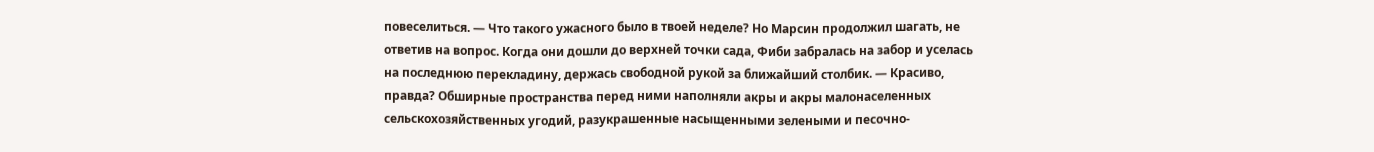повеселиться. — Что такого ужасного было в твоей неделе? Но Марсин продолжил шагать, не ответив на вопрос. Когда они дошли до верхней точки сада, Фиби забралась на забор и уселась на последнюю перекладину, держась свободной рукой за ближайший столбик. — Красиво, правда? Обширные пространства перед ними наполняли акры и акры малонаселенных сельскохозяйственных угодий, разукрашенные насыщенными зелеными и песочно-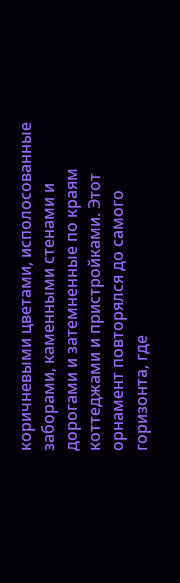коричневыми цветами, исполосованные заборами, каменными стенами и дорогами и затемненные по краям коттеджами и пристройками. Этот орнамент повторялся до самого горизонта, где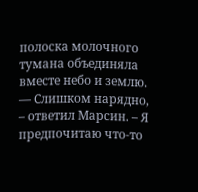полоска молочного тумана объединяла вместе небо и землю. — Слишком нарядно, – ответил Марсин. – Я предпочитаю что-то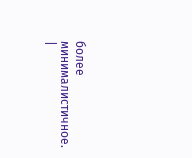более минималистичное. |